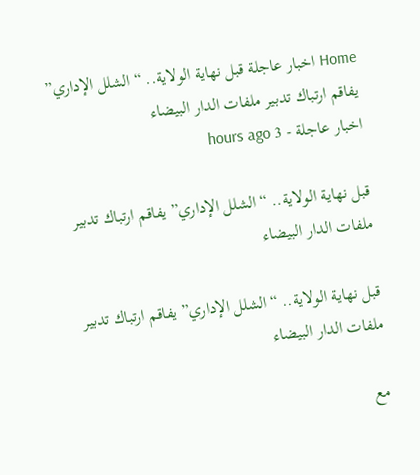Home اخبار عاجلة قبل نهاية الولاية.. “الشلل الإداري” يفاقم ارتباك تدبير ملفات الدار البيضاء
اخبار عاجلة - 3 hours ago

قبل نهاية الولاية.. “الشلل الإداري” يفاقم ارتباك تدبير ملفات الدار البيضاء

قبل نهاية الولاية.. “الشلل الإداري” يفاقم ارتباك تدبير ملفات الدار البيضاء

مع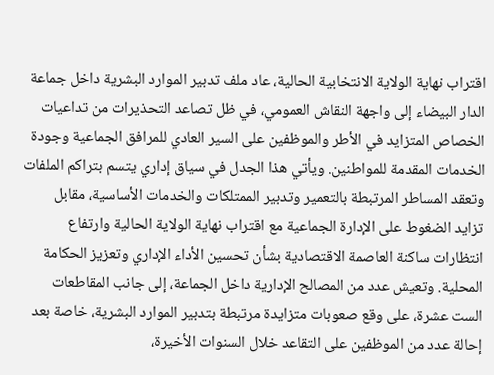اقتراب نهاية الولاية الانتخابية الحالية، عاد ملف تدبير الموارد البشرية داخل جماعة الدار البيضاء إلى واجهة النقاش العمومي، في ظل تصاعد التحذيرات من تداعيات الخصاص المتزايد في الأطر والموظفين على السير العادي للمرافق الجماعية وجودة الخدمات المقدمة للمواطنين. ويأتي هذا الجدل في سياق إداري يتسم بتراكم الملفات وتعقد المساطر المرتبطة بالتعمير وتدبير الممتلكات والخدمات الأساسية، مقابل تزايد الضغوط على الإدارة الجماعية مع اقتراب نهاية الولاية الحالية وارتفاع انتظارات ساكنة العاصمة الاقتصادية بشأن تحسين الأداء الإداري وتعزيز الحكامة المحلية. وتعيش عدد من المصالح الإدارية داخل الجماعة، إلى جانب المقاطعات الست عشرة، على وقع صعوبات متزايدة مرتبطة بتدبير الموارد البشرية، خاصة بعد إحالة عدد من الموظفين على التقاعد خلال السنوات الأخيرة،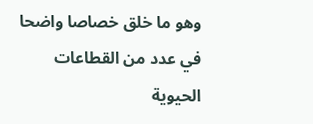وهو ما خلق خصاصا واضحا في عدد من القطاعات الحيوية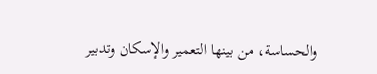والحساسة، من بينها التعمير والإسكان وتدبير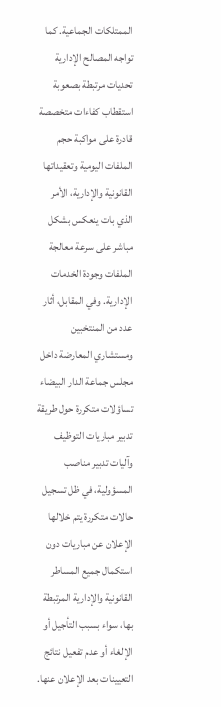الممتلكات الجماعية. كما تواجه المصالح الإدارية تحديات مرتبطة بصعوبة استقطاب كفاءات متخصصة قادرة على مواكبة حجم الملفات اليومية وتعقيداتها القانونية والإدارية، الأمر الذي بات ينعكس بشكل مباشر على سرعة معالجة الملفات وجودة الخدمات الإدارية. وفي المقابل، أثار عدد من المنتخبين ومستشاري المعارضة داخل مجلس جماعة الدار البيضاء تساؤلات متكررة حول طريقة تدبير مباريات التوظيف وآليات تدبير مناصب المسؤولية، في ظل تسجيل حالات متكررة يتم خلالها الإعلان عن مباريات دون استكمال جميع المساطر القانونية والإدارية المرتبطة بها، سواء بسبب التأجيل أو الإلغاء أو عدم تفعيل نتائج التعيينات بعد الإعلان عنها.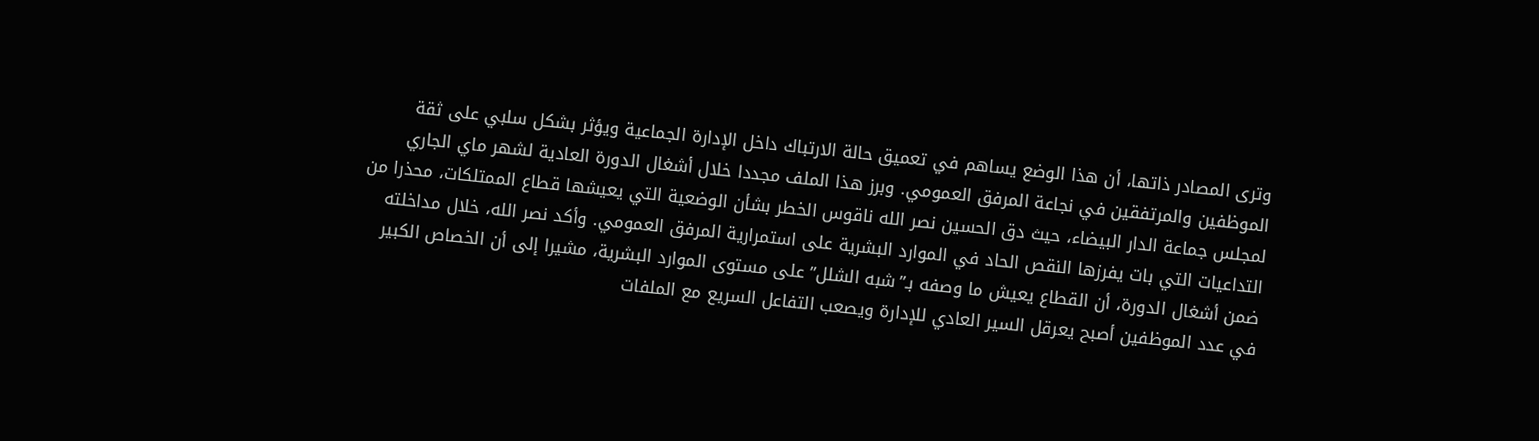وترى المصادر ذاتها، أن هذا الوضع يساهم في تعميق حالة الارتباك داخل الإدارة الجماعية ويؤثر بشكل سلبي على ثقة الموظفين والمرتفقين في نجاعة المرفق العمومي. وبرز هذا الملف مجددا خلال أشغال الدورة العادية لشهر ماي الجاري لمجلس جماعة الدار البيضاء، حيث دق الحسين نصر الله ناقوس الخطر بشأن الوضعية التي يعيشها قطاع الممتلكات، محذرا من التداعيات التي بات يفرزها النقص الحاد في الموارد البشرية على استمرارية المرفق العمومي. وأكد نصر الله، خلال مداخلته ضمن أشغال الدورة، أن القطاع يعيش ما وصفه بـ”شبه الشلل” على مستوى الموارد البشرية، مشيرا إلى أن الخصاص الكبير في عدد الموظفين أصبح يعرقل السير العادي للإدارة ويصعب التفاعل السريع مع الملفات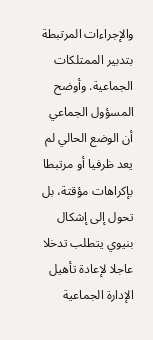والإجراءات المرتبطة بتدبير الممتلكات الجماعية. وأوضح المسؤول الجماعي أن الوضع الحالي لم يعد ظرفيا أو مرتبطا بإكراهات مؤقتة، بل تحول إلى إشكال بنيوي يتطلب تدخلا عاجلا لإعادة تأهيل الإدارة الجماعية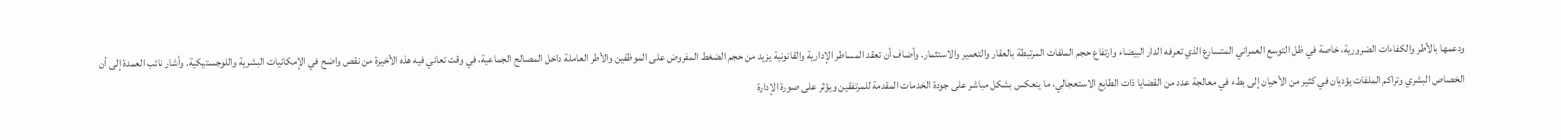ودعمها بالأطر والكفاءات الضرورية، خاصة في ظل التوسع العمراني المتسارع الذي تعرفه الدار البيضاء وارتفاع حجم الملفات المرتبطة بالعقار والتعمير والاستثمار. وأضاف أن تعقد المساطر الإدارية والقانونية يزيد من حجم الضغط المفروض على الموظفين والأطر العاملة داخل المصالح الجماعية، في وقت تعاني فيه هذه الأخيرة من نقص واضح في الإمكانيات البشرية واللوجستيكية. وأشار نائب العمدة إلى أن الخصاص البشري وتراكم الملفات يؤديان في كثير من الأحيان إلى بطء في معالجة عدد من القضايا ذات الطابع الاستعجالي، ما ينعكس بشكل مباشر على جودة الخدمات المقدمة للمرتفقين ويؤثر على صورة الإدارة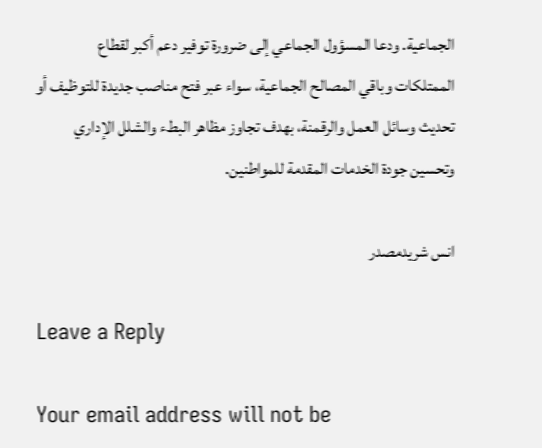الجماعية. ودعا المسؤول الجماعي إلى ضرورة توفير دعم أكبر لقطاع الممتلكات وباقي المصالح الجماعية، سواء عبر فتح مناصب جديدة للتوظيف أو تحديث وسائل العمل والرقمنة، بهدف تجاوز مظاهر البطء والشلل الإداري وتحسين جودة الخدمات المقدمة للمواطنين.

انس شريدمصدر

Leave a Reply

Your email address will not be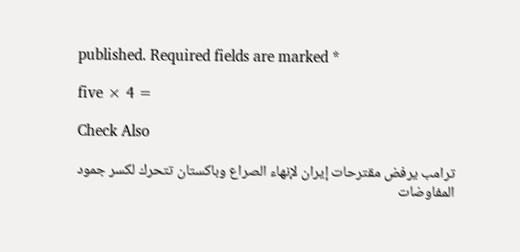published. Required fields are marked *

five × 4 =

Check Also

ترامب يرفض مقترحات إيران لإنهاء الصراع وباكستان تتحرك لكسر جمود المفاوضات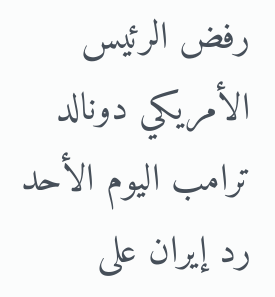رفض الرئيس الأمريكي دونالد ترامب اليوم الأحد رد إيران على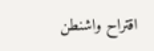اقتراح واشنطن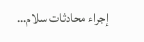إجراء محادثات سلام…